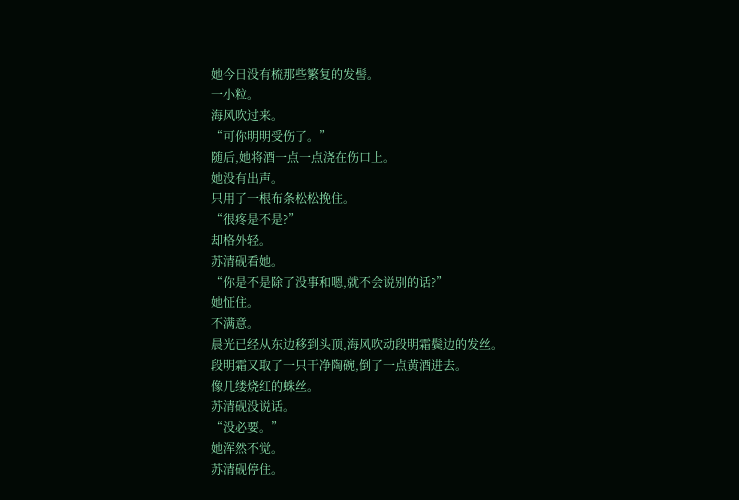她今日没有梳那些繁复的发髻。
一小粒。
海风吹过来。
“可你明明受伤了。”
随后,她将酒一点一点浇在伤口上。
她没有出声。
只用了一根布条松松挽住。
“很疼是不是?”
却格外轻。
苏清砚看她。
“你是不是除了没事和嗯,就不会说别的话?”
她怔住。
不满意。
晨光已经从东边移到头顶,海风吹动段明霜鬓边的发丝。
段明霜又取了一只干净陶碗,倒了一点黄酒进去。
像几缕烧红的蛛丝。
苏清砚没说话。
“没必要。”
她浑然不觉。
苏清砚停住。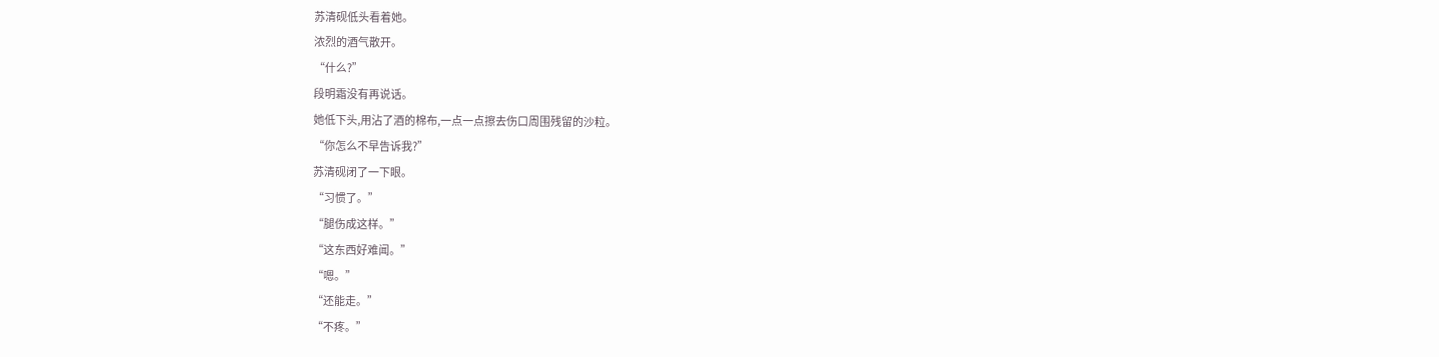苏清砚低头看着她。
浓烈的酒气散开。
“什么?”
段明霜没有再说话。
她低下头,用沾了酒的棉布,一点一点擦去伤口周围残留的沙粒。
“你怎么不早告诉我?”
苏清砚闭了一下眼。
“习惯了。”
“腿伤成这样。”
“这东西好难闻。”
“嗯。”
“还能走。”
“不疼。”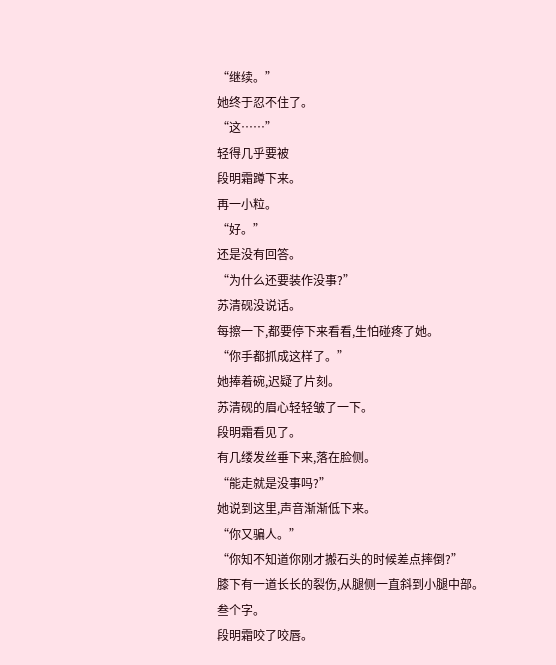“继续。”
她终于忍不住了。
“这……”
轻得几乎要被
段明霜蹲下来。
再一小粒。
“好。”
还是没有回答。
“为什么还要装作没事?”
苏清砚没说话。
每擦一下,都要停下来看看,生怕碰疼了她。
“你手都抓成这样了。”
她捧着碗,迟疑了片刻。
苏清砚的眉心轻轻皱了一下。
段明霜看见了。
有几缕发丝垂下来,落在脸侧。
“能走就是没事吗?”
她说到这里,声音渐渐低下来。
“你又骗人。”
“你知不知道你刚才搬石头的时候差点摔倒?”
膝下有一道长长的裂伤,从腿侧一直斜到小腿中部。
叁个字。
段明霜咬了咬唇。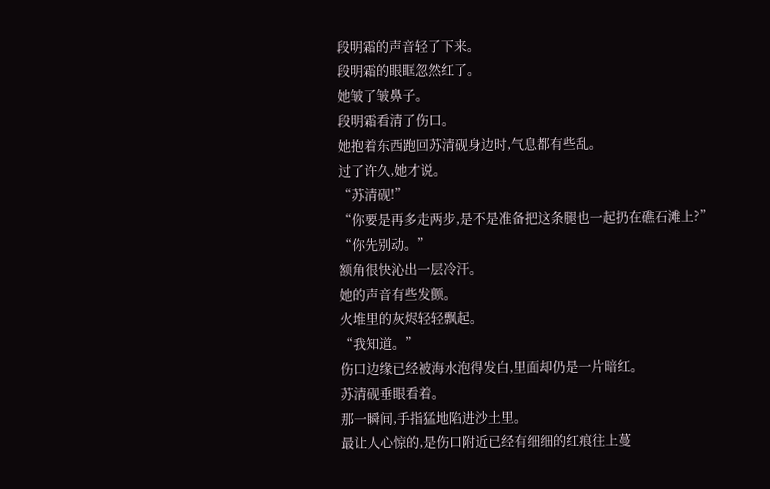段明霜的声音轻了下来。
段明霜的眼眶忽然红了。
她皱了皱鼻子。
段明霜看清了伤口。
她抱着东西跑回苏清砚身边时,气息都有些乱。
过了许久,她才说。
“苏清砚!”
“你要是再多走两步,是不是准备把这条腿也一起扔在礁石滩上?”
“你先别动。”
额角很快沁出一层冷汗。
她的声音有些发颤。
火堆里的灰烬轻轻飘起。
“我知道。”
伤口边缘已经被海水泡得发白,里面却仍是一片暗红。
苏清砚垂眼看着。
那一瞬间,手指猛地陷进沙土里。
最让人心惊的,是伤口附近已经有细细的红痕往上蔓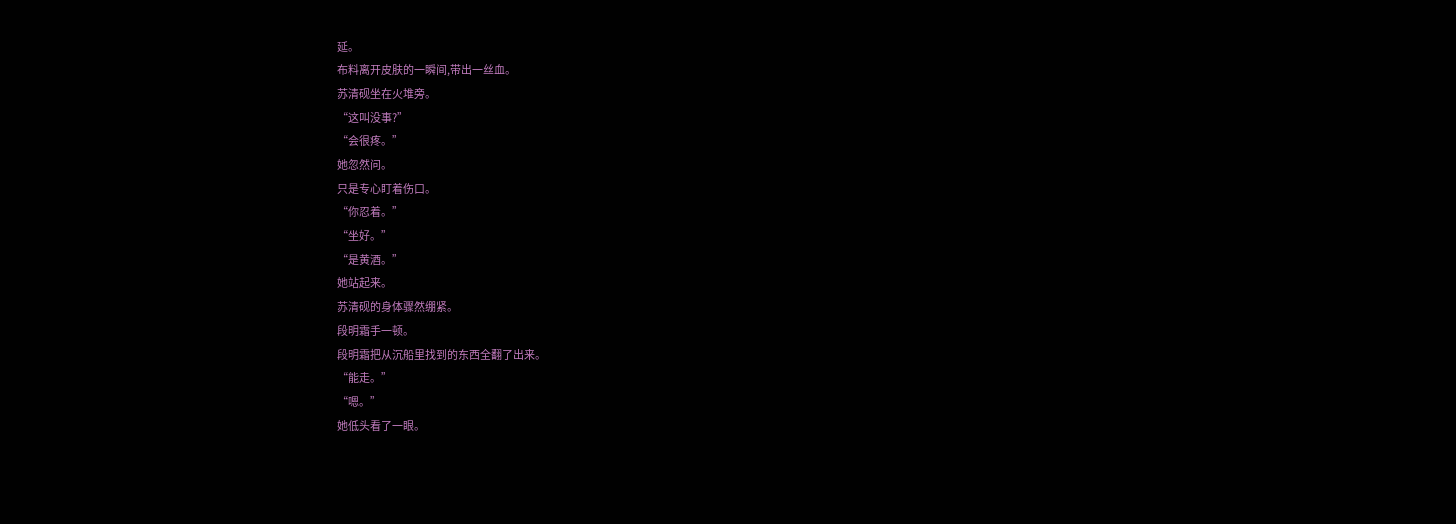延。
布料离开皮肤的一瞬间,带出一丝血。
苏清砚坐在火堆旁。
“这叫没事?”
“会很疼。”
她忽然问。
只是专心盯着伤口。
“你忍着。”
“坐好。”
“是黄酒。”
她站起来。
苏清砚的身体骤然绷紧。
段明霜手一顿。
段明霜把从沉船里找到的东西全翻了出来。
“能走。”
“嗯。”
她低头看了一眼。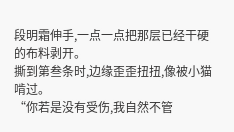段明霜伸手,一点一点把那层已经干硬的布料剥开。
撕到第叁条时,边缘歪歪扭扭,像被小猫啃过。
“你若是没有受伤,我自然不管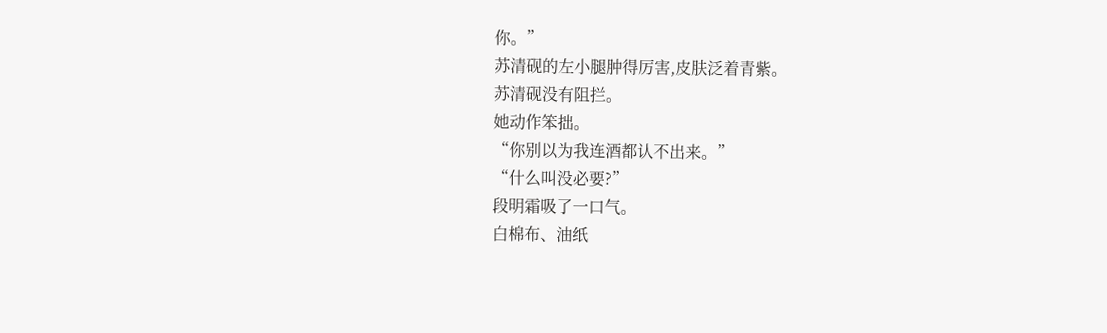你。”
苏清砚的左小腿肿得厉害,皮肤泛着青紫。
苏清砚没有阻拦。
她动作笨拙。
“你别以为我连酒都认不出来。”
“什么叫没必要?”
段明霜吸了一口气。
白棉布、油纸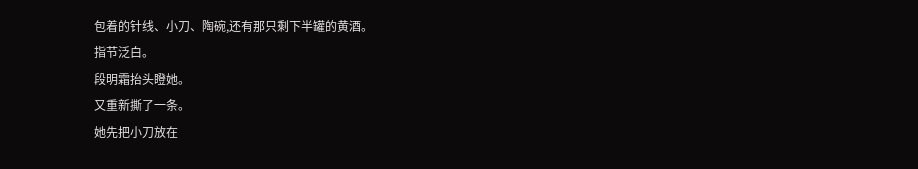包着的针线、小刀、陶碗,还有那只剩下半罐的黄酒。
指节泛白。
段明霜抬头瞪她。
又重新撕了一条。
她先把小刀放在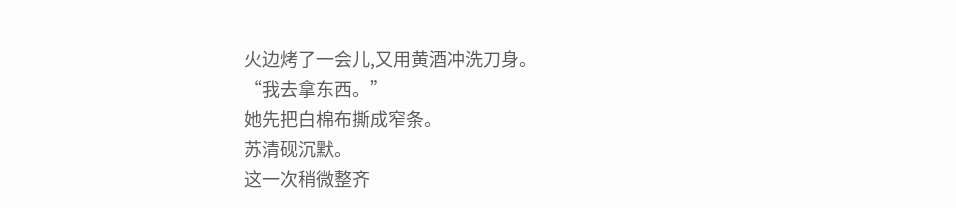火边烤了一会儿,又用黄酒冲洗刀身。
“我去拿东西。”
她先把白棉布撕成窄条。
苏清砚沉默。
这一次稍微整齐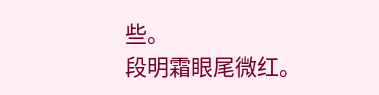些。
段明霜眼尾微红。